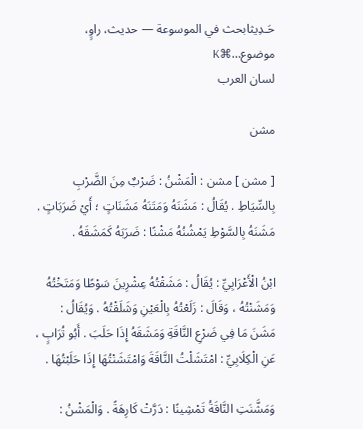حَـدِيثابحث في الموسوعة — حديث، راوٍ، موضوع…⌘K
لسان العرب

مشن

[ مشن ] مشن : الْمَشْنُ : ضَرْبٌ مِنَ الضَّرْبِ بِالسِّيَاطِ . يُقَالُ : مَشَنَهُ وَمَتَنَهُ مَشَنَاتٍ ؛ أَيْ ضَرَبَاتٍ . مَشَنَهُ بِالسَّوْطِ يَمْشُنُهُ مَشْنًا : ضَرَبَهُ كَمَشَقَهُ .

ابْنُ الْأَعْرَابِيِّ : يُقَالُ : مَشَقْتُهُ عِشْرِينَ سَوْطًا وَمَتَخْتُهُ وَمَشَنْتُهُ ، وَقَالَ : زَلَعْتُهُ بِالْعَيْنِ وَشَلَقْتُهُ . وَيُقَالُ : مَشَنَ مَا فِي ضَرْعِ النَّاقَةِ وَمَشَقَهُ إِذَا حَلَبَ . أَبُو تُرَابٍ ، عَنِ الْكِلَابِيِّ : امْتَشَلْتُ النَّاقَةَ وَامْتَشَنْتُهَا إِذَا حَلَبْتُهَا .

وَمَشَّنَتِ النَّاقَةُ تَمْشِينًا : دَرَّتْ كَارِهَةً . وَالْمَشْنُ :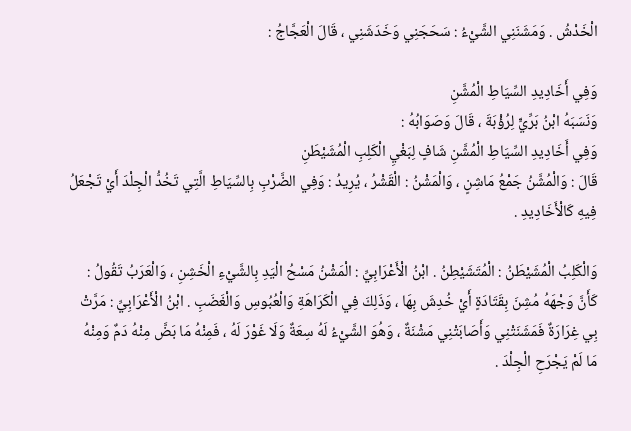الْخَدْشُ . وَمَشَنَنِي الشَّيْءُ : سَحَجَنِي وَخَدَشَنِي ، قَالَ الْعَجَّاجُ :

وَفِي أَخَادِيدِ السِّيَاطِ الْمُشَّنِ
وَنَسَبَهُ ابْنُ بَرِّيٍّ لِرُؤْبَةَ ، قَالَ وَصَوَابُهُ :
وَفِي أَخَادِيدِ السِّيَاطِ الْمُشَّنِ شَافٍ لِبَغْيِ الْكَلِبِ الْمُشَيْطَنِ
قَالَ : وَالْمُشَّنُ جَمْعُ مَاشِنٍ ، وَالْمَشْنُ : الْقَشْرُ ، يُرِيدُ : وَفِي الضَّرْبِ بِالسِّيَاطِ الَّتِي تَخُدُّ الْجِلْدَ أَيْ تَجْعَلُ فِيهِ كَالْأَخَادِيدِ .

وَالْكَلِبُ الْمُشَيْطَنُ : الْمُتَشَيْطِنُ . ابْنُ الْأَعْرَابِيِّ : الْمَشْنُ مَسْحُ الْيَدِ بِالشَّيْءِ الْخَشِنِ ، وَالْعَرَبُ تَقُولُ : كَأَنَّ وَجْهَهُ مُشِنَ بِقَتَادَةٍ أَيْ خُدِشَ بِهَا ، وَذَلِكَ فِي الْكَرَاهَةِ وَالْعُبُوسِ وَالْغَضَبِ . ابْنُ الْأَعْرَابِيِّ : مَرَّتْ بِي غِرَارَةٌ فَمَشَنَتْنِي وَأَصَابَتْنِي مَشْنَةٌ ، وَهُوَ الشَّيْءُ لَهُ سِعَةٌ وَلَا غَوْرَ لَهُ ، فَمِنْهُ مَا بَضَّ مِنْهُ دَمٌ وَمِنْهُ مَا لَمْ يَجْرَحِ الْجِلْدَ .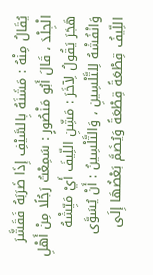يُقَالُ مِنْهُ : مَشَنَهُ بِالسَّيْفِ إِذَا ضَرَبَهُ فَقَشَّرَ الْجِلْدَ ، قَالَ أَبُو مَنْصُورٍ : سَمِعْتُ رَجُلًا مِنْ أَهْلِ هَجَرَ يَقُولُ لِآخَرَ : مَشِّنِ اللِّيفَ أَيْ مَيِّشْهُ وَانْفُشْهُ لِلتَّلْسِينِ ، وَالتَّلْسِينُ : أَنْ يُسَوَّى اللِّيفُ قِطْعَةً قِطْعَةً وَيُضَمَّ بَعْضُهَا إِلَى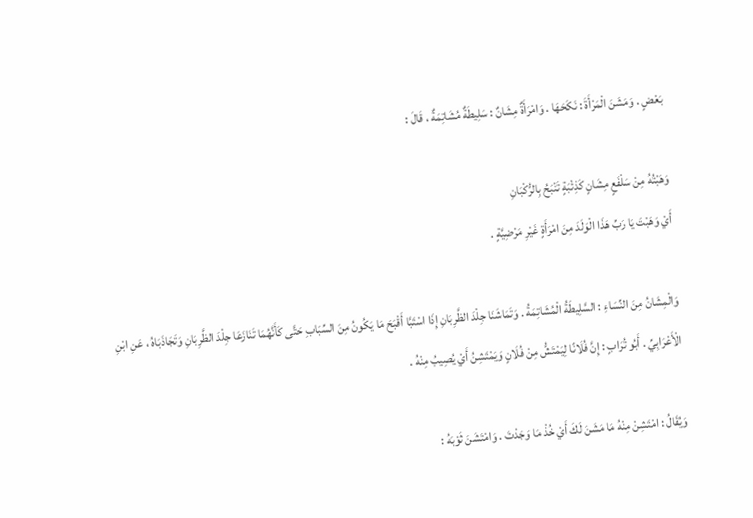بَعْضٍ . وَمَشَنَ الْمَرْأَةَ : نَكَحَهَا . وَامْرَأَةٌ مِشَانٌ : سَلِيطَةٌ مُشَاتِمَةٌ ، قَالَ :

وَهَبْتُهُ مِنْ سَلْفَعٍ مِشَانٍ كَذِئْبَةٍ تَنْبَحُ بِالرُّكْبَانِ
أَيْ وَهَبْتَ يَا رَبِّ هَذَا الْوَلَدَ مِنَ امْرَأَةٍ غَيْرِ مَرْضِيَّةٍ .

وَالْمِشَانُ مِنَ النِّسَاءِ : السَّلِيطَةُ الْمُشَاتِمَةُ . وَتَمَاشَنَا جِلْدَ الظَّرِبَانِ إِذَا اسْتَبَّا أَقْبَحَ مَا يَكُونُ مِنَ السِّبَابِ حَتَّى كَأَنَّهُمَا تَنَازَعَا جِلْدَ الظَّرِبَانِ وَتَجَاذَبَاهُ ، عَنِ ابْنِ الْأَعْرَابِيِّ . أَبُو تُرَابٍ : إِنَّ فُلَانًا لِيَمْتَشُّ مِنْ فُلَانٍ وَيَمْتَشِنُ أَيْ يُصِيبُ مِنْهُ .

وَيُقَالُ : امْتَشِنْ مِنْهُ مَا مَشَنَ لَكَ أَيْ خُذْ مَا وَجَدْتَ . وَامْتَشَنَ ثَوْبَهُ :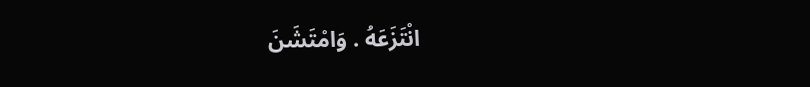انْتَزَعَهُ . وَامْتَشَنَ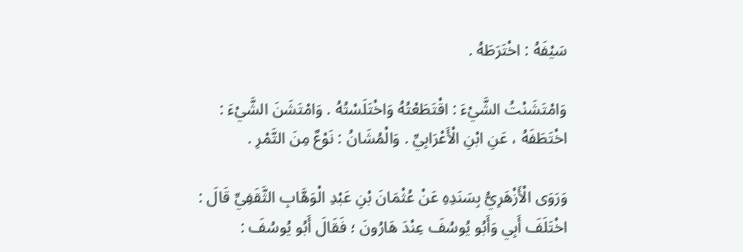سَيْفَهُ : اخْتَرَطَهُ .

وَامْتَشَنْتُ الشَّيْءَ : اقْتَطَعْتُهُ وَاخْتَلَسْتُهُ . وَامْتَشَنَ الشَّيْءَ : اخْتَطَفَهُ ، عَنِ ابْنِ الْأَعْرَابِيِّ . وَالْمُشَانُ : نَوْعٌ مِنَ التَّمْرِ .

وَرَوَى الْأَزْهَرِيُّ بِسَنَدِهِ عَنْ عُثْمَانَ بْنِ عَبْدِ الْوَهَّابِ الثَّقَفِيِّ قَالَ : اخْتَلَفَ أَبِي وَأَبُو يُوسُفَ عِنْدَ هَارُونَ ؛ فَقَالَ أَبُو يُوسُفَ :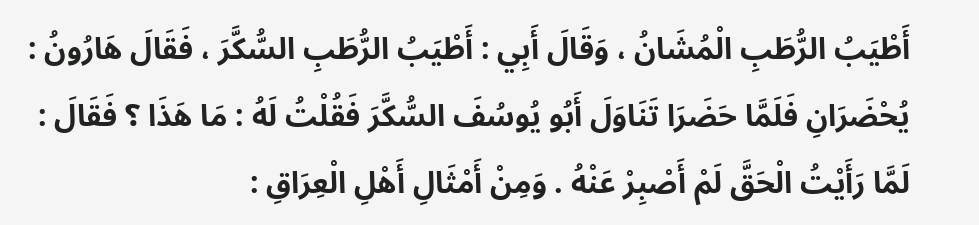أَطْيَبُ الرُّطَبِ الْمُشَانُ ، وَقَالَ أَبِي : أَطْيَبُ الرُّطَبِ السُّكَّرَ ، فَقَالَ هَارُونُ : يُحْضَرَانِ فَلَمَّا حَضَرَا تَنَاوَلَ أَبُو يُوسُفَ السُّكَّرَ فَقُلْتُ لَهُ : مَا هَذَا ؟ فَقَالَ : لَمَّا رَأَيْتُ الْحَقَّ لَمْ أَصْبِرْ عَنْهُ . وَمِنْ أَمْثَالِ أَهْلِ الْعِرَاقِ :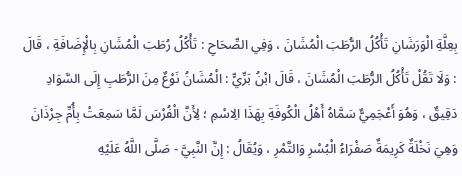بِعِلَّةِ الْوَرَشَانِ تَأْكُلُ الرُّطَبَ الْمُشَانَ ، وَفِي الصِّحَاحِ : تَأْكُلُ رُطَبَ الْمُشَانِ بِالْإِضَافَةِ ، قَالَ : وَلَا تَقُلْ تَأْكُلُ الرُّطَبَ الْمُشَانَ ، قَالَ ابْنُ بَرِّيٍّ : الْمُشَانُ نَوْعٌ مِنَ الرُّطَبِ إِلَى السَّوَادِ دَقِيقٌ ، وَهُوَ أَعْجَمِيٌّ سَمَّاهُ أَهْلُ الْكُوفَةِ بِهَذَا الِاسْمِ ؛ لِأَنَّ الْفُرْسَ لَمَّا سَمِعَتْ بِأُمِّ جِرْذَانَ وَهِيَ نَخْلَةٌ كَرِيمَةٌ صَفْرَاءُ الْبُسْرِ وَالتَّمْرِ ، وَيُقَالُ : إِنَّ النَّبِيَّ - صَلَّى اللَّهُ عَلَيْهِ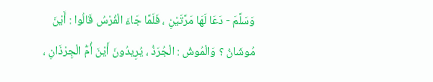وَسَلَّمَ - دَعَا لَهَا مَرَّتَيْنِ ، فَلَمَّا جَاءَ الْفُرْسُ قَالُوا : أَيْنَ مُوشَانُ ؟ وَالْمُوشُ : الْجُرَذُ ، يُرِيدُونَ أَيْنَ أُمُّ الْجِرْذَانِ ،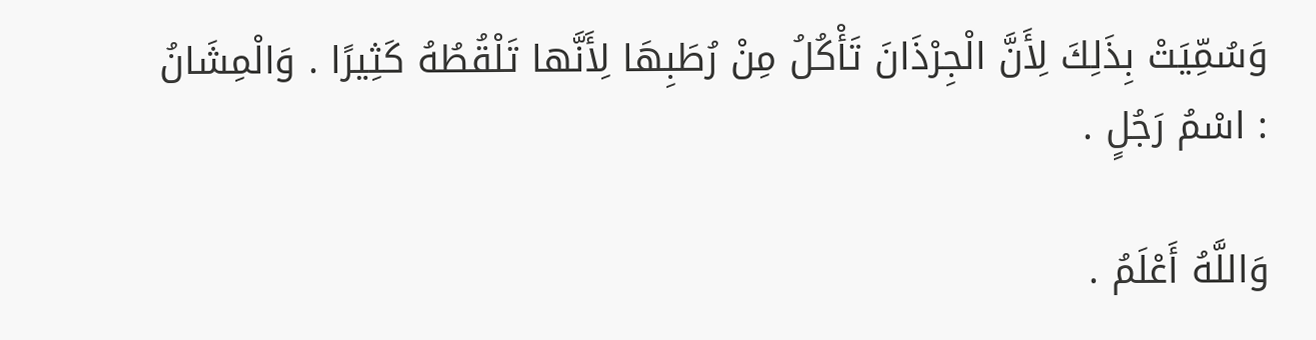وَسُمِّيَتْ بِذَلِكَ لِأَنَّ الْجِرْذَانَ تَأْكُلُ مِنْ رُطَبِهَا لِأَنَّها تَلْقُطُهُ كَثِيرًا . وَالْمِشَانُ : اسْمُ رَجُلٍ .

وَاللَّهُ أَعْلَمُ .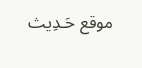موقع حَـدِيث